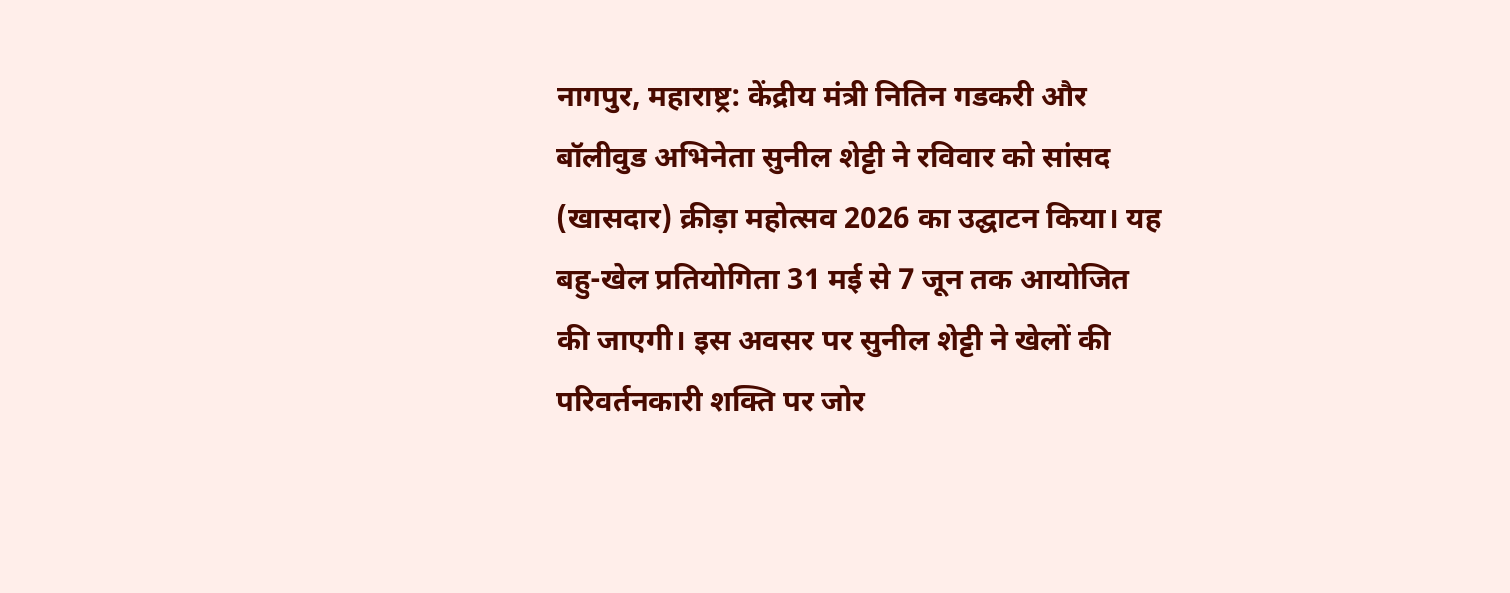नागपुर, महाराष्ट्र: केंद्रीय मंत्री नितिन गडकरी और बॉलीवुड अभिनेता सुनील शेट्टी ने रविवार को सांसद (खासदार) क्रीड़ा महोत्सव 2026 का उद्घाटन किया। यह बहु-खेल प्रतियोगिता 31 मई से 7 जून तक आयोजित की जाएगी। इस अवसर पर सुनील शेट्टी ने खेलों की परिवर्तनकारी शक्ति पर जोर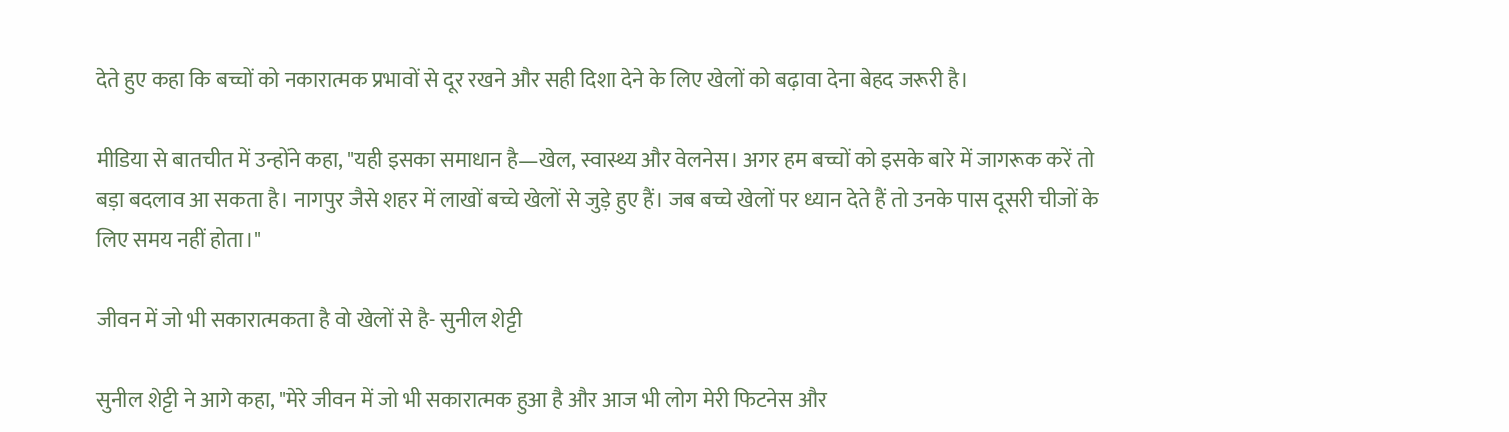देते हुए कहा कि बच्चों को नकारात्मक प्रभावों से दूर रखने और सही दिशा देने के लिए खेलों को बढ़ावा देना बेहद जरूरी है।

मीडिया से बातचीत में उन्होंने कहा, "यही इसका समाधान है—खेल, स्वास्थ्य और वेलनेस। अगर हम बच्चों को इसके बारे में जागरूक करें तो बड़ा बदलाव आ सकता है। नागपुर जैसे शहर में लाखों बच्चे खेलों से जुड़े हुए हैं। जब बच्चे खेलों पर ध्यान देते हैं तो उनके पास दूसरी चीजों के लिए समय नहीं होता।"

जीवन में जो भी सकारात्मकता है वो खेलों से है- सुनील शेट्टी

सुनील शेट्टी ने आगे कहा, "मेरे जीवन में जो भी सकारात्मक हुआ है और आज भी लोग मेरी फिटनेस और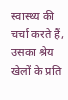स्वास्थ्य की चर्चा करते हैं, उसका श्रेय खेलों के प्रति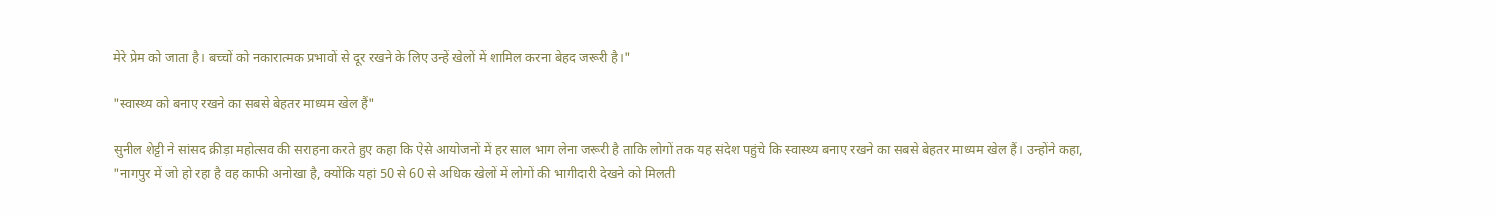मेरे प्रेम को जाता है। बच्चों को नकारात्मक प्रभावों से दूर रखने के लिए उन्हें खेलों में शामिल करना बेहद जरूरी है।"

"स्वास्थ्य को बनाए रखने का सबसे बेहतर माध्यम खेल हैं"

सुनील शेट्टी ने सांसद क्रीड़ा महोत्सव की सराहना करते हुए कहा कि ऐसे आयोजनों में हर साल भाग लेना जरूरी है ताकि लोगों तक यह संदेश पहुंचे कि स्वास्थ्य बनाए रखने का सबसे बेहतर माध्यम खेल हैं। उन्होंने कहा, "नागपुर में जो हो रहा है वह काफी अनोखा है, क्योंकि यहां 50 से 60 से अधिक खेलों में लोगों की भागीदारी देखने को मिलती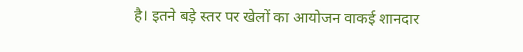है। इतने बड़े स्तर पर खेलों का आयोजन वाकई शानदार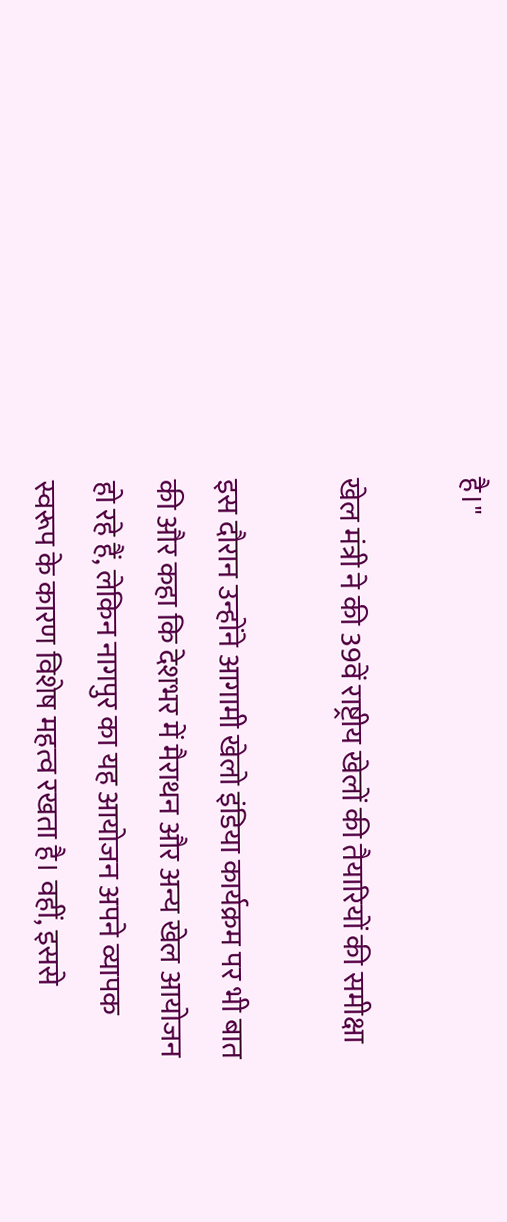है।"

खेल मंत्री ने की 39वें राष्ट्रीय खेलों की तैयारियों की समीक्षा

इस दौरान उन्होंने आगामी खेलो इंडिया कार्यक्रम पर भी बात की और कहा कि देशभर में मैराथन और अन्य खेल आयोजन हो रहे हैं, लेकिन नागपुर का यह आयोजन अपने व्यापक स्वरूप के कारण विशेष महत्व रखता है। वहीं, इससे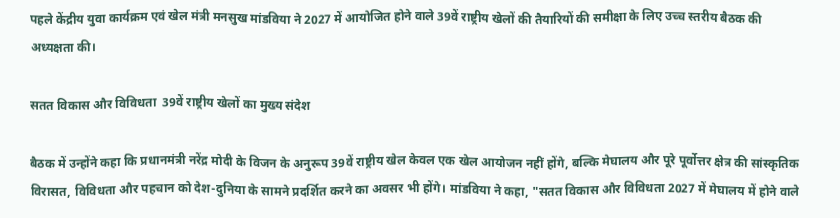पहले केंद्रीय युवा कार्यक्रम एवं खेल मंत्री मनसुख मांडविया ने 2027 में आयोजित होने वाले 39वें राष्ट्रीय खेलों की तैयारियों की समीक्षा के लिए उच्च स्तरीय बैठक की अध्यक्षता की।

सतत विकास और विविधता  39वें राष्ट्रीय खेलों का मुख्य संदेश

बैठक में उन्होंने कहा कि प्रधानमंत्री नरेंद्र मोदी के विजन के अनुरूप 39वें राष्ट्रीय खेल केवल एक खेल आयोजन नहीं होंगे, बल्कि मेघालय और पूरे पूर्वोत्तर क्षेत्र की सांस्कृतिक विरासत, विविधता और पहचान को देश-दुनिया के सामने प्रदर्शित करने का अवसर भी होंगे। मांडविया ने कहा, "सतत विकास और विविधता 2027 में मेघालय में होने वाले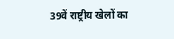39वें राष्ट्रीय खेलों का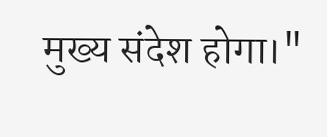मुख्य संदेश होगा।"